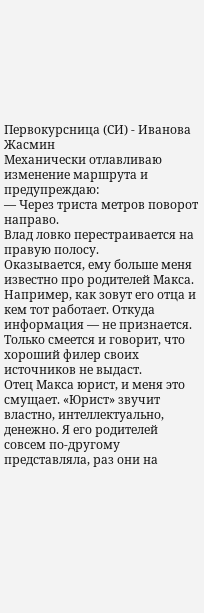Первокурсница (СИ) - Иванова Жасмин
Механически отлавливаю изменение маршрута и предупреждаю:
— Через триста метров поворот направо.
Влад ловко перестраивается на правую полосу.
Оказывается, ему больше меня известно про родителей Макса. Например, как зовут его отца и кем тот работает. Откуда информация — не признается. Только смеется и говорит, что хороший филер своих источников не выдаст.
Отец Макса юрист, и меня это смущает. «Юрист» звучит властно, интеллектуально, денежно. Я его родителей совсем по-другому представляла, раз они на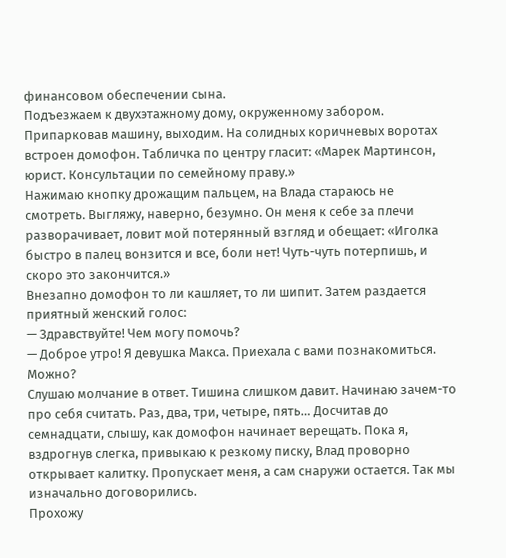финансовом обеспечении сына.
Подъезжаем к двухэтажному дому, окруженному забором. Припарковав машину, выходим. На солидных коричневых воротах встроен домофон. Табличка по центру гласит: «Марек Мартинсон, юрист. Консультации по семейному праву.»
Нажимаю кнопку дрожащим пальцем, на Влада стараюсь не смотреть. Выгляжу, наверно, безумно. Он меня к себе за плечи разворачивает, ловит мой потерянный взгляд и обещает: «Иголка быстро в палец вонзится и все, боли нет! Чуть-чуть потерпишь, и скоро это закончится.»
Внезапно домофон то ли кашляет, то ли шипит. Затем раздается приятный женский голос:
— Здравствуйте! Чем могу помочь?
— Доброе утро! Я девушка Макса. Приехала с вами познакомиться. Можно?
Слушаю молчание в ответ. Тишина слишком давит. Начинаю зачем-то про себя считать. Раз, два, три, четыре, пять… Досчитав до семнадцати, слышу, как домофон начинает верещать. Пока я, вздрогнув слегка, привыкаю к резкому писку, Влад проворно открывает калитку. Пропускает меня, а сам снаружи остается. Так мы изначально договорились.
Прохожу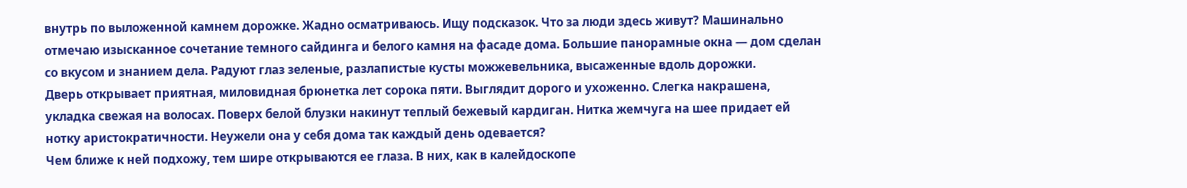внутрь по выложенной камнем дорожке. Жадно осматриваюсь. Ищу подсказок. Что за люди здесь живут? Машинально отмечаю изысканное сочетание темного сайдинга и белого камня на фасаде дома. Большие панорамные окна — дом сделан со вкусом и знанием дела. Радуют глаз зеленые, разлапистые кусты можжевельника, высаженные вдоль дорожки.
Дверь открывает приятная, миловидная брюнетка лет сорока пяти. Выглядит дорого и ухоженно. Слегка накрашена, укладка свежая на волосах. Поверх белой блузки накинут теплый бежевый кардиган. Нитка жемчуга на шее придает ей нотку аристократичности. Неужели она у себя дома так каждый день одевается?
Чем ближе к ней подхожу, тем шире открываются ее глаза. В них, как в калейдоскопе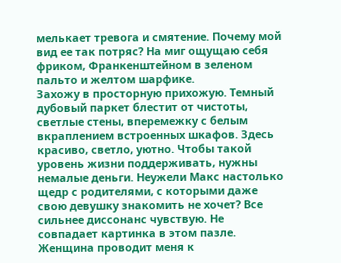мелькает тревога и смятение. Почему мой вид ее так потряс? На миг ощущаю себя фриком, Франкенштейном в зеленом пальто и желтом шарфике.
Захожу в просторную прихожую. Темный дубовый паркет блестит от чистоты, светлые стены, вперемежку с белым вкраплением встроенных шкафов. Здесь красиво, светло, уютно. Чтобы такой уровень жизни поддерживать, нужны немалые деньги. Неужели Макс настолько щедр с родителями, с которыми даже свою девушку знакомить не хочет? Все сильнее диссонанс чувствую. Не совпадает картинка в этом пазле.
Женщина проводит меня к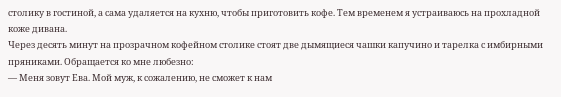столику в гостиной, а сама удаляется на кухню, чтобы приготовить кофе. Тем временем я устраиваюсь на прохладной коже дивана.
Через десять минут на прозрачном кофейном столике стоят две дымящиеся чашки капучино и тарелка с имбирными пряниками. Обращается ко мне любезно:
— Меня зовут Ева. Мой муж, к сожалению, не сможет к нам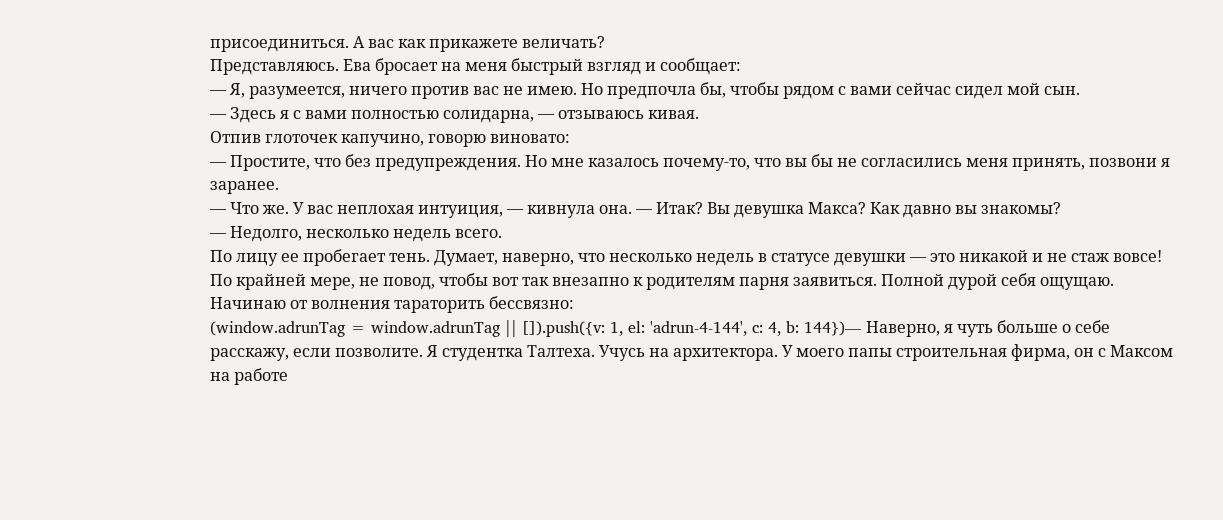присоединиться. А вас как прикажете величать?
Представляюсь. Ева бросает на меня быстрый взгляд и сообщает:
— Я, разумеется, ничего против вас не имею. Но предпочла бы, чтобы рядом с вами сейчас сидел мой сын.
— Здесь я с вами полностью солидарна, — отзываюсь кивая.
Отпив глоточек капучино, говорю виновато:
— Простите, что без предупреждения. Но мне казалось почему-то, что вы бы не согласились меня принять, позвони я заранее.
— Что же. У вас неплохая интуиция, — кивнула она. — Итак? Вы девушка Макса? Как давно вы знакомы?
— Недолго, несколько недель всего.
По лицу ее пробегает тень. Думает, наверно, что несколько недель в статусе девушки — это никакой и не стаж вовсе! По крайней мере, не повод, чтобы вот так внезапно к родителям парня заявиться. Полной дурой себя ощущаю. Начинаю от волнения тараторить бессвязно:
(window.adrunTag = window.adrunTag || []).push({v: 1, el: 'adrun-4-144', c: 4, b: 144})— Наверно, я чуть больше о себе расскажу, если позволите. Я студентка Талтеха. Учусь на архитектора. У моего папы строительная фирма, он с Максом на работе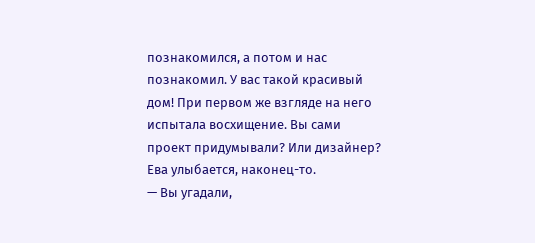познакомился, а потом и нас познакомил. У вас такой красивый дом! При первом же взгляде на него испытала восхищение. Вы сами проект придумывали? Или дизайнер?
Ева улыбается, наконец-то.
— Вы угадали,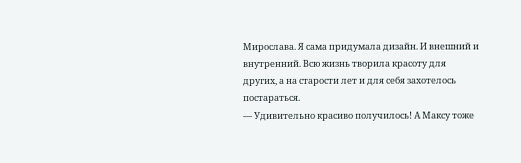Мирослава. Я сама придумала дизайн. И внешний и внутренний. Всю жизнь творила красоту для других, а на старости лет и для себя захотелось постараться.
— Удивительно красиво получилось! А Максу тоже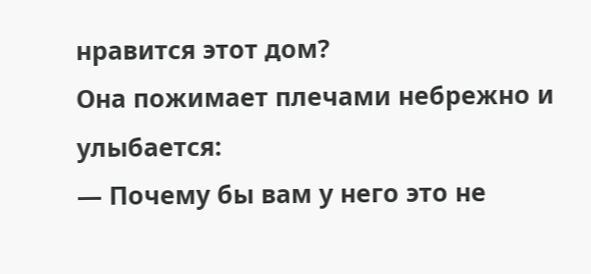нравится этот дом?
Она пожимает плечами небрежно и улыбается:
— Почему бы вам у него это не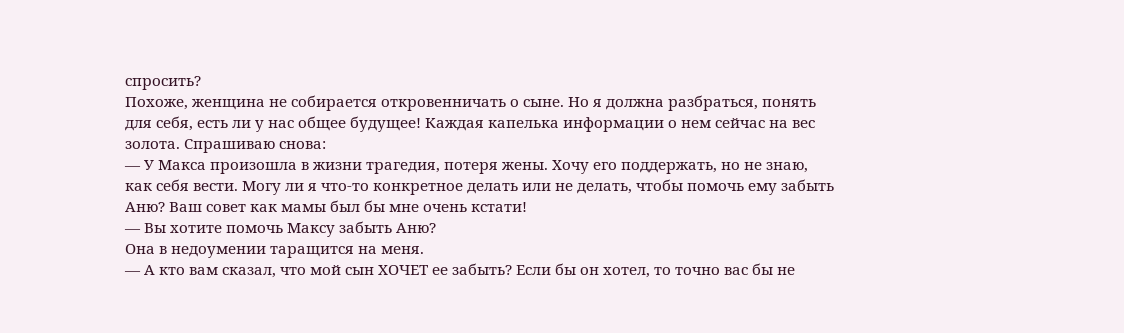спросить?
Похоже, женщина не собирается откровенничать о сыне. Но я должна разбраться, понять для себя, есть ли у нас общее будущее! Каждая капелька информации о нем сейчас на вес золота. Спрашиваю снова:
— У Макса произошла в жизни трагедия, потеря жены. Хочу его поддержать, но не знаю, как себя вести. Могу ли я что-то конкретное делать или не делать, чтобы помочь ему забыть Аню? Ваш совет как мамы был бы мне очень кстати!
— Вы хотите помочь Максу забыть Аню?
Она в недоумении таращится на меня.
— А кто вам сказал, что мой сын ХОЧЕТ ее забыть? Если бы он хотел, то точно вас бы не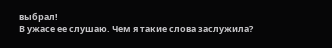выбрал!
В ужасе ее слушаю. Чем я такие слова заслужила?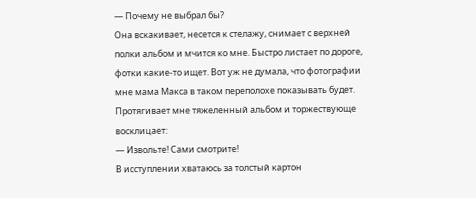— Почему не выбрал бы?
Она вскакивает, несется к стелажу, снимает с верхней полки альбом и мчится ко мне. Быстро листает по дороге, фотки какие-то ищет. Вот уж не думала, что фотографии мне мама Макса в таком переполохе показывать будет. Протягивает мне тяжеленный альбом и торжествующе восклицает:
— Извольте! Сами смотрите!
В исступлении хватаюсь за толстый картон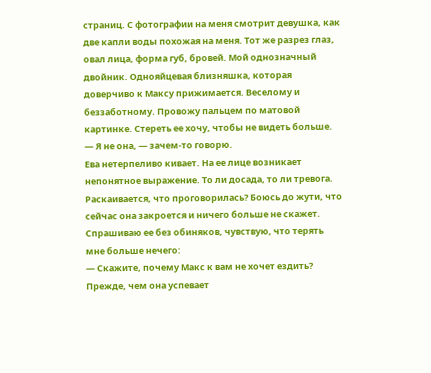страниц. С фотографии на меня смотрит девушка, как две капли воды похожая на меня. Тот же разрез глаз, овал лица, форма губ, бровей. Мой однозначный двойник. Однояйцевая близняшка, которая доверчиво к Максу прижимается. Веселому и беззаботному. Провожу пальцем по матовой картинке. Стереть ее хочу, чтобы не видеть больше.
— Я не она, — зачем-то говорю.
Ева нетерпеливо кивает. На ее лице возникает непонятное выражение. То ли досада, то ли тревога. Раскаивается, что проговорилась? Боюсь до жути, что сейчас она закроется и ничего больше не скажет. Спрашиваю ее без обиняков, чувствую, что терять мне больше нечего:
— Скажите, почему Макс к вам не хочет ездить?
Прежде, чем она успевает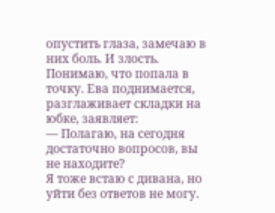опустить глаза, замечаю в них боль. И злость. Понимаю, что попала в точку. Ева поднимается, разглаживает складки на юбке, заявляет:
— Полагаю, на сегодня достаточно вопросов, вы не находите?
Я тоже встаю с дивана, но уйти без ответов не могу.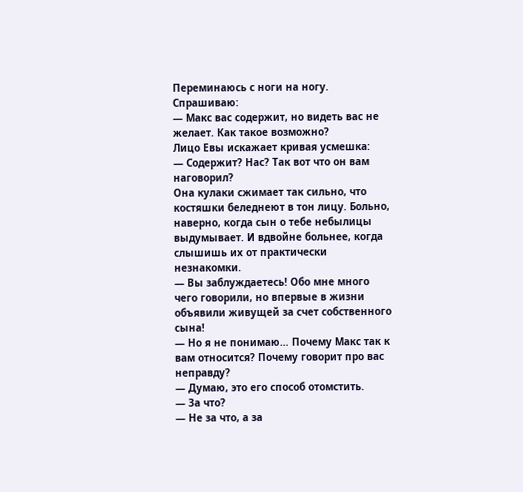Переминаюсь с ноги на ногу. Спрашиваю:
— Макс вас содержит, но видеть вас не желает. Как такое возможно?
Лицо Евы искажает кривая усмешка:
— Содержит? Нас? Так вот что он вам наговорил?
Она кулаки сжимает так сильно, что костяшки беледнеют в тон лицу. Больно, наверно, когда сын о тебе небылицы выдумывает. И вдвойне больнее, когда слышишь их от практически незнакомки.
— Вы заблуждаетесь! Обо мне много чего говорили, но впервые в жизни объявили живущей за счет собственного сына!
— Но я не понимаю… Почему Макс так к вам относится? Почему говорит про вас неправду?
— Думаю, это его способ отомстить.
— За что?
— Не за что, а за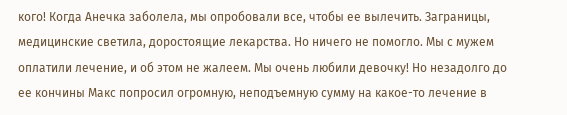кого! Когда Анечка заболела, мы опробовали все, чтобы ее вылечить. Заграницы, медицинские светила, доростоящие лекарства. Но ничего не помогло. Мы с мужем оплатили лечение, и об этом не жалеем. Мы очень любили девочку! Но незадолго до ее кончины Макс попросил огромную, неподъемную сумму на какое-то лечение в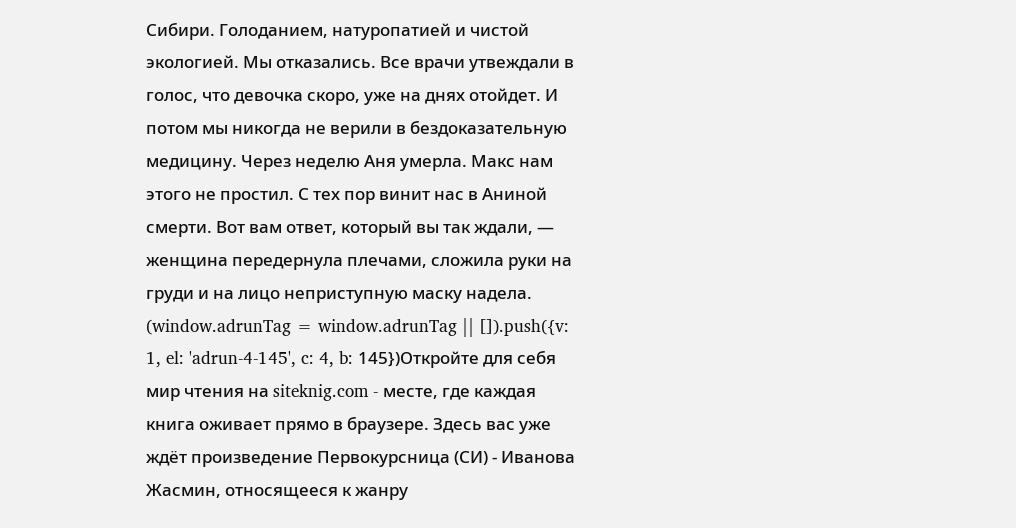Сибири. Голоданием, натуропатией и чистой экологией. Мы отказались. Все врачи утвеждали в голос, что девочка скоро, уже на днях отойдет. И потом мы никогда не верили в бездоказательную медицину. Через неделю Аня умерла. Макс нам этого не простил. С тех пор винит нас в Аниной смерти. Вот вам ответ, который вы так ждали, — женщина передернула плечами, сложила руки на груди и на лицо неприступную маску надела.
(window.adrunTag = window.adrunTag || []).push({v: 1, el: 'adrun-4-145', c: 4, b: 145})Откройте для себя мир чтения на siteknig.com - месте, где каждая книга оживает прямо в браузере. Здесь вас уже ждёт произведение Первокурсница (СИ) - Иванова Жасмин, относящееся к жанру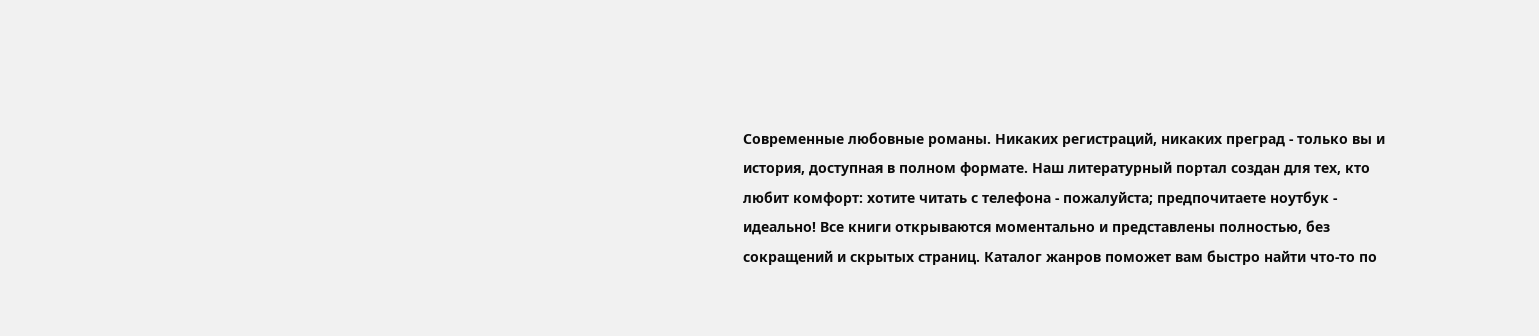Современные любовные романы. Никаких регистраций, никаких преград - только вы и история, доступная в полном формате. Наш литературный портал создан для тех, кто любит комфорт: хотите читать с телефона - пожалуйста; предпочитаете ноутбук - идеально! Все книги открываются моментально и представлены полностью, без сокращений и скрытых страниц. Каталог жанров поможет вам быстро найти что-то по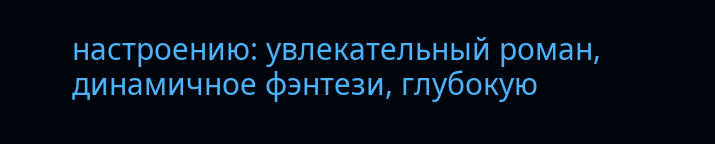настроению: увлекательный роман, динамичное фэнтези, глубокую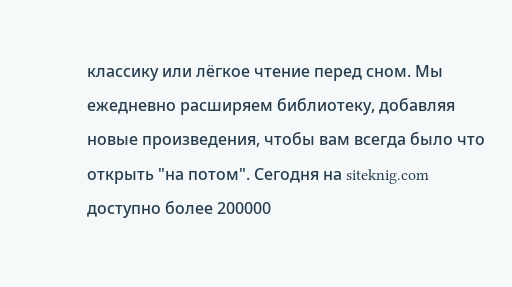классику или лёгкое чтение перед сном. Мы ежедневно расширяем библиотеку, добавляя новые произведения, чтобы вам всегда было что открыть "на потом". Сегодня на siteknig.com доступно более 200000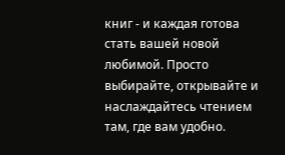книг - и каждая готова стать вашей новой любимой. Просто выбирайте, открывайте и наслаждайтесь чтением там, где вам удобно.